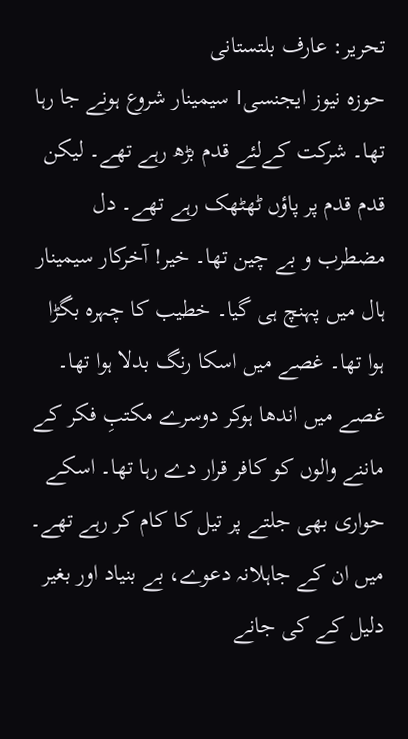تحریر: عارف بلتستانی
حوزہ نیوز ایجنسی। سیمینار شروع ہونے جا رہا تھا۔ شرکت کےلئے قدم بڑھ رہے تھے۔ لیکن قدم قدم پر پاؤں ٹھٹھک رہے تھے۔ دل مضطرب و بے چین تھا۔ خیر! آخرکار سیمینار ہال میں پہنچ ہی گیا۔ خطیب کا چہرہ بگڑا ہوا تھا۔ غصے میں اسکا رنگ بدلا ہوا تھا۔ غصے میں اندھا ہوکر دوسرے مکتبِ فکر کے ماننے والوں کو کافر قرار دے رہا تھا۔ اسکے حواری بھی جلتے پر تیل کا کام کر رہے تھے۔ میں ان کے جاہلانہ دعوے، بے بنیاد اور بغیر دلیل کے کی جانے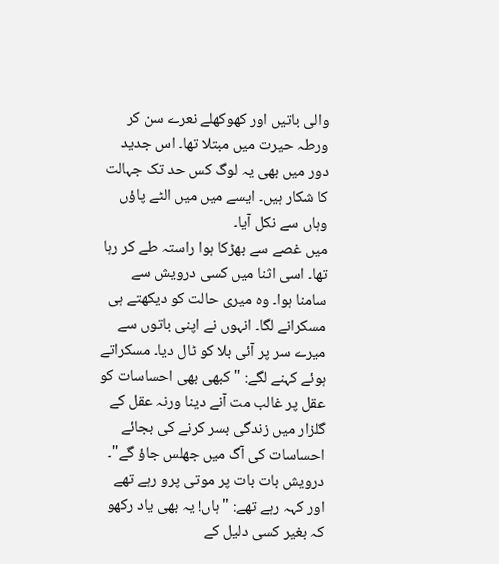والی باتیں اور کھوکھلے نعرے سن کر ورطہ حیرت میں مبتلا تھا۔ اس جدید دور میں بھی یہ لوگ کس حد تک جہالت کا شکار ہیں۔ ایسے میں میں الٹے پاؤں وہاں سے نکل آیا۔
میں غصے سے بھڑکا ہوا راستہ طے کر رہا تھا۔ اسی اثنا میں کسی درویش سے سامنا ہوا۔ وہ میری حالت کو دیکھتے ہی مسکرانے لگا۔ انہوں نے اپنی باتوں سے میرے سر پر آئی بلا کو ٹال دیا۔ مسکراتے ہوئے کہنے لگے: "کبھی بھی احساسات کو عقل پر غالب مت آنے دینا ورنہ عقل کے گلزار میں زندگی بسر کرنے کی بجائے احساسات کی آگ میں جھلس جاؤ گے"۔ درویش بات بات پر موتی پرو رہے تھے اور کہہ رہے تھے: "ہاں! یہ بھی یاد رکھو کہ بغیر کسی دلیل کے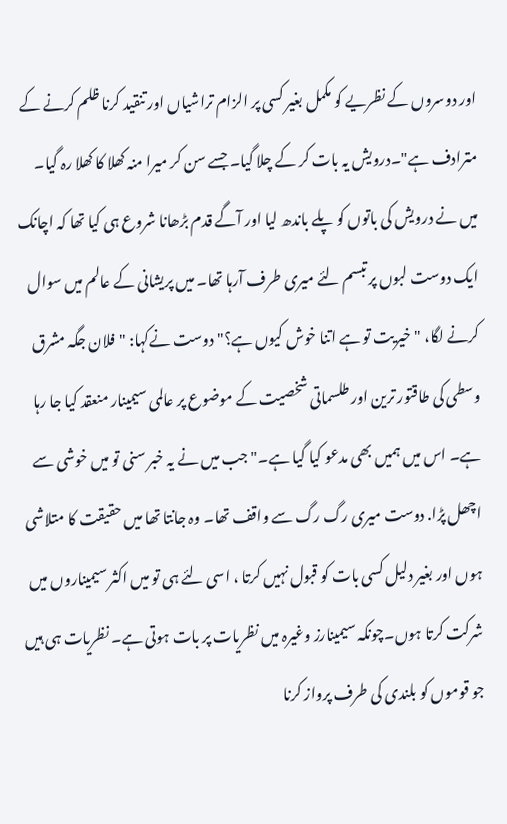اور دوسروں کے نظریے کو مکمل بغیر کسی پر الزام تراشیاں اور تنقید کرنا ظلم کرنے کے مترادف ہے"۔درویش یہ بات کر کے چلا گیا۔ جسے سن کر میرا منہ کھلا کا کھلا رہ گیا۔
میں نے درویش کی باتوں کو پلے باندھ لیا اور آگے قدم بڑھانا شروع ہی کیا تھا کہ اچانک ایک دوست لبوں پر تبسم لئے میری طرف آرہا تھا۔ میں پریشانی کے عالم میں سوال کرنے لگا، "خیریت تو ہے اتنا خوش کیوں ہے؟" دوست نےکہا: "فلان جگہ مشرق وسطی کی طاقتور ترین اور طلسماتی شخصیت کے موضوع پر عالمی سیمینار منعقد کیا جا رہا ہے۔ اس میں ہمیں بھی مدعو کیا گیا ہے۔" جب میں نے یہ خبر سنی تو میں خوشی سے اچھل پڑا. دوست میری رگ رگ سے واقف تھا۔ وہ جانتا تھا میں حقیقت کا متلاشی ہوں اور بغیر دلیل کسی بات کو قبول نہیں کرتا ، اسی لئے ہی تو میں اکثر سیمیناروں میں شرکت کرتا ہوں۔چونکہ سیمینارز وغیرہ میں نظریات پر بات ہوتی ہے۔ نظریات ہی ہیں جو قوموں کو بلندی کی طرف پرواز کرنا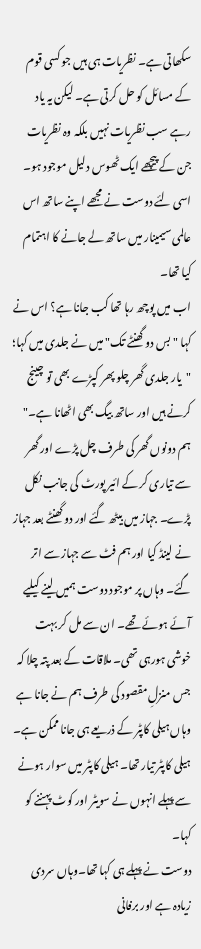سکھاتی ہے۔ نظریات ہی ہیں جو کسی قوم کے مسائل کو حل کرتی ہے۔ لیکن یہ یاد رہے سب نظریات نہیں بلکہ وہ نظریات جن کے پیچھے ایک ٹھوس دلیل موجود ہو۔ اسی لئے دوست نے مجھے اپنے ساتھ اس عالمی سیمینار میں ساتھ لے جانے کا اہتمام کیا تھا۔
اب میں پوچھ رہا تھا کب جانا ہے؟ اس نے کہا "بس دو گھنٹے تک" میں نے جلدی میں کہا؛ "یار جلدی گھر چلو پھر کپڑے بھی تو چینج کرنے ہیں اور ساتھ بیگ بھی اٹھانا ہے۔" ہم دونوں گھر کی طرف چل پڑے اور گھر سے تیاری کر کے ائیر پورٹ کی جانب نکل پڑے۔ جہاز میں بیٹھ گئے اور دو گھنٹے بعد جہاز نے لینڈ کیا اور ہم فٹ سے جہاز سے اتر گئے۔ وہاں پر موجود دوست ہمیں لینے کیلیے آئے ہوئے تھے۔ ان سے مل کر بہت خوشی ہورہی تھی۔ ملاقات کے بعد پتہ چلا کہ جس منزلِ مقصود کی طرف ہم نے جانا ہے وہاں ہیلی کاپٹر کے ذریعے ہی جانا ممکن ہے۔ ہیلی کاپٹر تیار تھا۔ ہیلی کاپٹر میں سوار ہونے سے پہلے انہوں نے سویٹر اور کوٹ پہننے کو کہا۔
دوست نے پہلے ہی کہا تھا۔وہاں سردی زیادہ ہے اور برفانی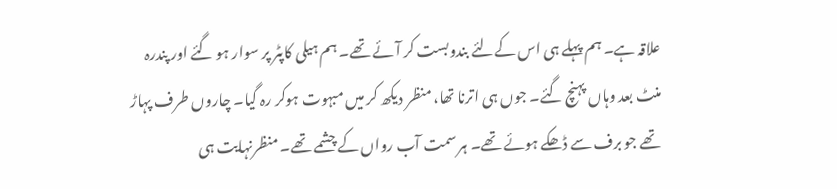علاقہ ہے۔ ہم پہلے ہی اس کےلئے بندوبست کر آئے تھے۔ ہم ہیلی کاپٹر پر سوار ہو گئے اور پندرہ منٹ بعد وہاں پہنچ گئے۔ جوں ہی اترنا تھا، منظر دیکھ کر میں مبہوت ہوکر رہ گیا۔ چاروں طرف پہاڑ تھے جو برف سے ڈھکے ہوئے تھے۔ ہر سمت آب رواں کے چشمے تھے۔ منظرنہایت ہی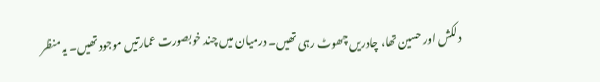دلکش اور حسین تھا، چادریں چھوٹ رہی تھیں۔ درمیان میں چند خوبصورت عمارتیں موجود تھیں۔ یہ منظر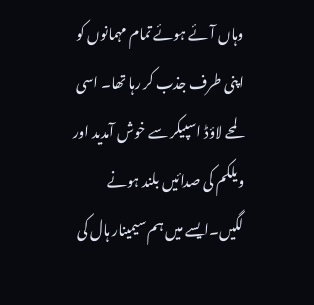وہاں آئے ہوئے تمام مہمانوں کو اپنی طرف جذب کر رہا تھا۔ اسی لمحے لاؤڈ اسپیکر سے خوش آمدید اور ویلکم کی صدائیں بلند ہونے لگیں۔ایسے میں ہم سیمینار ہال کی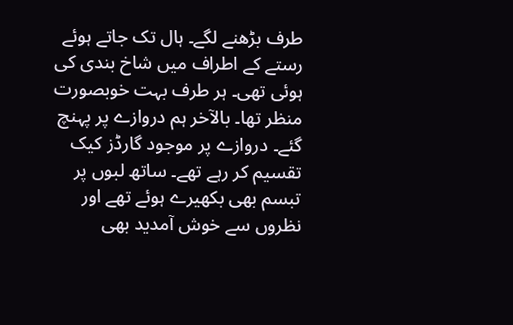طرف بڑھنے لگے۔ ہال تک جاتے ہوئے رستے کے اطراف میں شاخ بندی کی ہوئی تھی۔ ہر طرف بہت خوبصورت منظر تھا۔ بالآخر ہم دروازے پر پہنچ گئے۔ دروازے پر موجود گارڈز کیک تقسیم کر رہے تھے۔ ساتھ لبوں پر تبسم بھی بکھیرے ہوئے تھے اور نظروں سے خوش آمدید بھی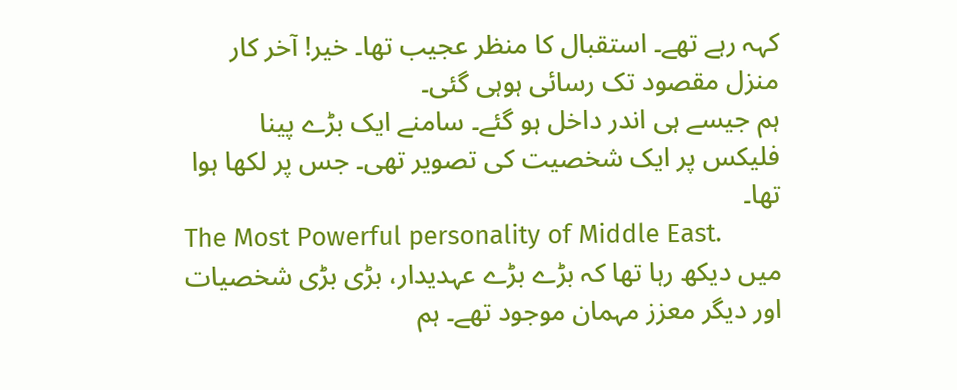کہہ رہے تھے۔ استقبال کا منظر عجیب تھا۔ خیر! آخر کار منزل مقصود تک رسائی ہوہی گئی۔
ہم جیسے ہی اندر داخل ہو گئے۔ سامنے ایک بڑے پینا فلیکس پر ایک شخصیت کی تصویر تھی۔ جس پر لکھا ہوا تھا۔
The Most Powerful personality of Middle East.
میں دیکھ رہا تھا کہ بڑے بڑے عہدیدار، بڑی بڑی شخصیات اور دیگر معزز مہمان موجود تھے۔ ہم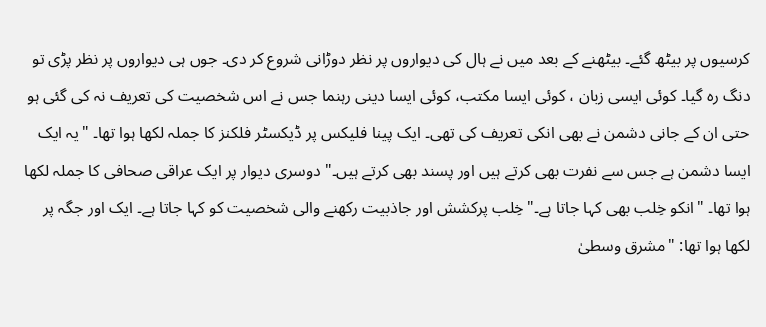کرسیوں پر بیٹھ گئے۔ بیٹھنے کے بعد میں نے ہال کی دیواروں پر نظر دوڑانی شروع کر دی۔ جوں ہی دیواروں پر نظر پڑی تو دنگ رہ گیا۔ کوئی ایسی زبان ، کوئی ایسا مکتب، کوئی ایسا دینی رہنما جس نے اس شخصیت کی تعریف نہ کی گئی ہو حتی ان کے جانی دشمن نے بھی انکی تعریف کی تھی۔ ایک پینا فلیکس پر ڈیکسٹر فلکنز کا جملہ لکھا ہوا تھا۔ "یہ ایک ایسا دشمن ہے جس سے نفرت بھی کرتے ہیں اور پسند بھی کرتے ہیں۔" دوسری دیوار پر ایک عراقی صحافی کا جملہ لکھا ہوا تھا۔ "انکو خِلب بھی کہا جاتا ہے۔"خِلب پرکشش اور جاذبیت رکھنے والی شخصیت کو کہا جاتا ہے۔ ایک اور جگہ پر لکھا ہوا تھا: "مشرق وسطیٰ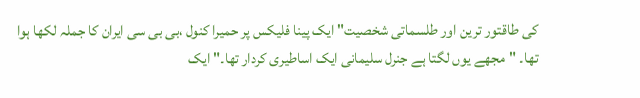کی طاقتور ترین اور طلسماتی شخصیت" ایک پینا فلیکس پر حمیرا کنول ،بی بی سی ایران کا جملہ لکھا ہوا تھا۔ "مجھے یوں لگتا ہے جنرل سلیمانی ایک اساطیری کردار تھا۔" ایک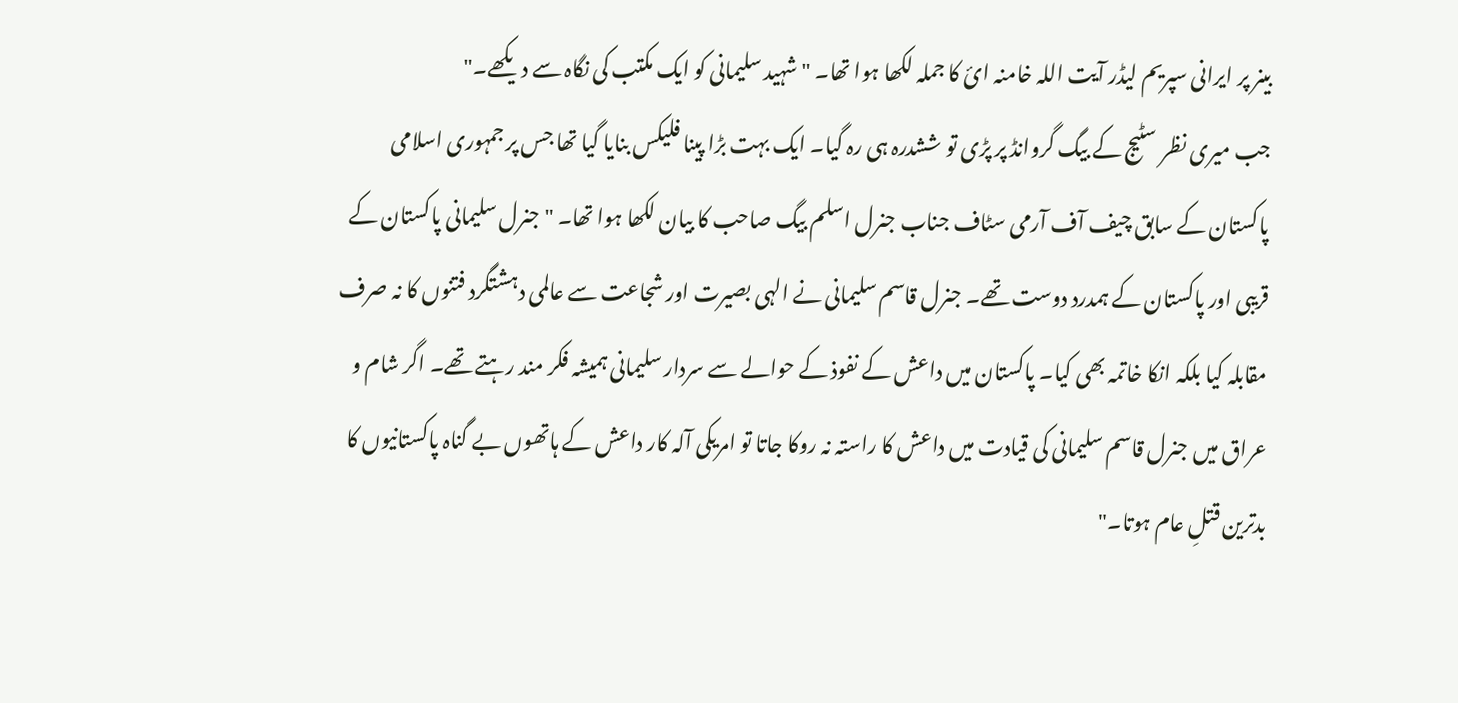بینر پر ایرانی سپریم لیڈر آیت اللہ خامنہ ائ کا جملہ لکھا ہوا تھا۔ "شہید سلیمانی کو ایک مکتب کی نگاہ سے دیکھے۔"
جب میری نظر سٹیج کے بیگ گروانڈ پر پڑی تو ششدرہ ہی رہ گیا۔ ایک بہت بڑا پینا فلیکس بنایا گیا تھا جس پر جمہوری اسلامی پاکستان کے سابق چیف آف آرمی سٹاف جناب جنرل اسلم بیگ صاحب کا بیان لکھا ہوا تھا۔ "جنرل سلیمانی پاکستان کے قریبی اور پاکستان کے ہمدرد دوست تھے۔ جنرل قاسم سلیمانی نے الہی بصیرت اور شجاعت سے عالمی دہشتگرد فتنوں کا نہ صرف مقابلہ کیا بلکہ انکا خاتمہ بھی کیا۔ پاکستان میں داعش کے نفوذ کے حوالے سے سردار سلیمانی ہمیشہ فکر مند رہتے تھے۔ اگر شام و عراق میں جنرل قاسم سلیمانی کی قیادت میں داعش کا راستہ نہ روکا جاتا تو امریکی آلہ کار داعش کے ہاتھوں بے گناہ پاکستانیوں کا بدترین قتلِ عام ہوتا۔"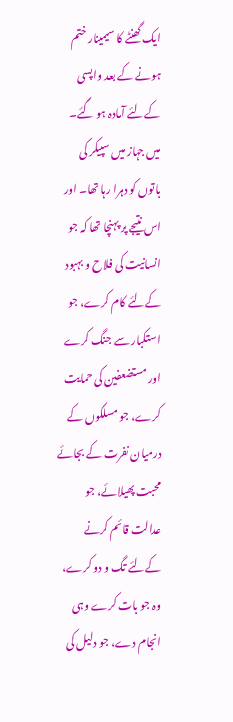ایک گھنٹے کا سیمینار ختم ہونے کے بعد واپسی کےلئے آمادہ ہو گئے۔ میں جہاز میں سپیکر کی باتوں کو دہرا رہا تھا۔ اور اس نتیجے پر پہنچا تھا کہ جو انسانیت کی فلاح و بہبود کےلئے کام کرے، جو استکبار سے جنگ کرے اور مستضعفین کی حمایت کرے، جو مسلکوں کے درمیان نفرت کے بجائے محبت پھیلائے، جو عدالت قائم کرنے کےلئے تگ و دو کرے، وہ جو بات کرے وہی انجام دے، جو دلیل کی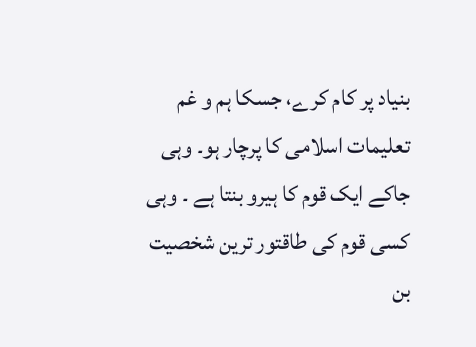بنیاد پر کام کرے، جسکا ہم و غم تعلیمات اسلامی کا پرچار ہو۔ وہی جاکے ایک قوم کا ہیرو بنتا ہے ۔ وہی کسی قوم کی طاقتور ترین شخصیت بن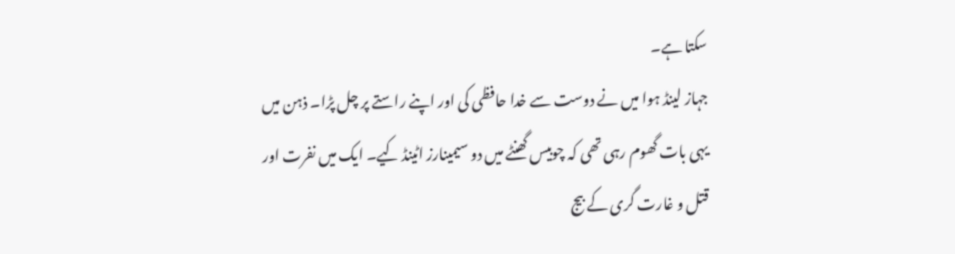سکتا ہے۔
جہاز لینڈ ہوا میں نے دوست سے خدا حافظی کی اور اپنے راستے پر چل پڑا۔ ذہن میں یہی بات گھوم رہی تھی کہ چوبیس گھنٹے میں دو سیمینارز اٹینڈ کیے۔ ایک میں نفرت اور قتل و غارت گری کے بیج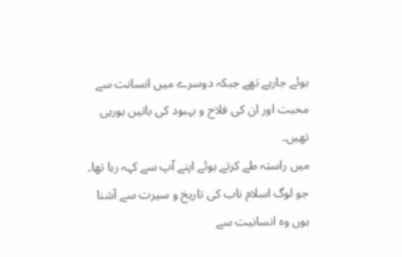بوئے جارہے تھے جبکہ دوسرے میں انسانت سے محبت اور ان کی فلاح و بہبود کی باتیں ہورہی تھیں۔
میں راستہ طے کرتے ہوئے اپنے آپ سے کہہ رہا تھا۔ جو لوگ اسلام ناب کی تاریخ و سیرت سے آشنا ہوں وہ انسانیت سے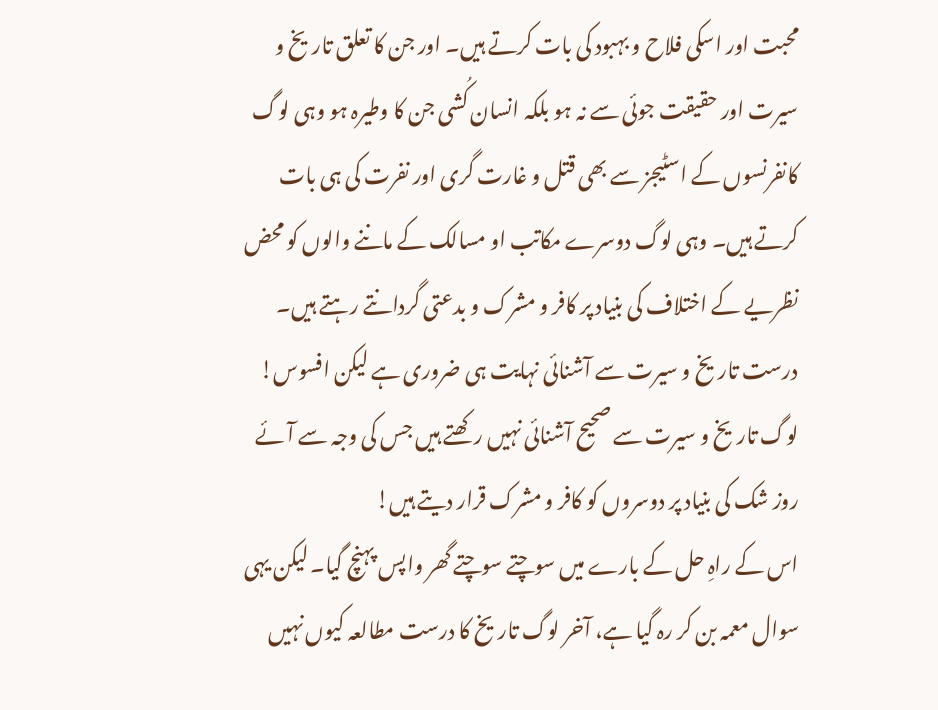محبت اور اسکی فلاح و بہبود کی بات کرتے ہیں۔ اور جن کا تعلق تاریخ و سیرت اور حقیقت جوئی سے نہ ہو بلکہ انسان کُشی جن کا وطیرہ ہو وہی لوگ کانفرنسوں کے اسٹیجز سے بھی قتل و غارت گری اور نفرت کی ہی بات کرتے ہیں۔ وہی لوگ دوسرے مکاتب او مسالک کے ماننے والوں کو محض نظریے کے اختلاف کی بنیاد پر کافر و مشرک و بدعتی گردانتے رہتے ہیں۔ درست تاریخ و سیرت سے آشنائی نہایت ہی ضروری ہے لیکن افسوس! لوگ تاریخ و سیرت سے صحیح آشنائی نہیں رکھتے ہیں جس کی وجہ سے آئے روز شک کی بنیاد پر دوسروں کو کافر و مشرک قرار دیتے ہیں!
اس کے راہِ حل کے بارے میں سوچتے سوچتے گھر واپس پہنچ گیا۔ لیکن یہی سوال معمہ بن کر رہ گیا ہے، آخر لوگ تاریخ کا درست مطالعہ کیوں نہیں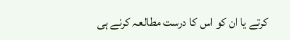کرتے یا ان کو اس کا درست مطالعہ کرنے ہی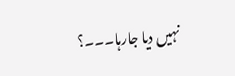نہیں دیا جارہا۔۔۔؟